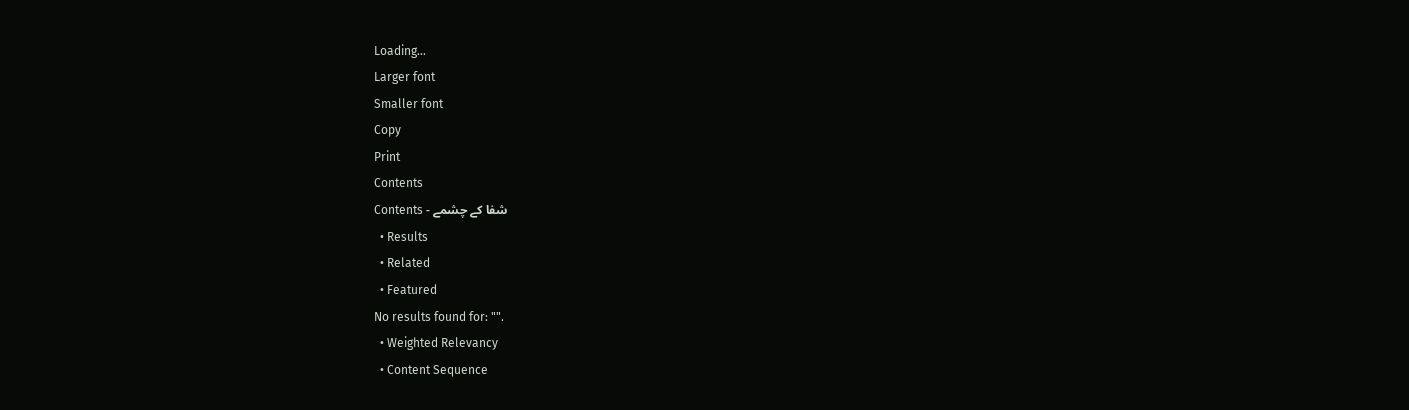Loading...
Larger font
Smaller font
Copy
Print
Contents
شفا کے چشمے - Contents
  • Results
  • Related
  • Featured
No results found for: "".
  • Weighted Relevancy
  • Content Sequence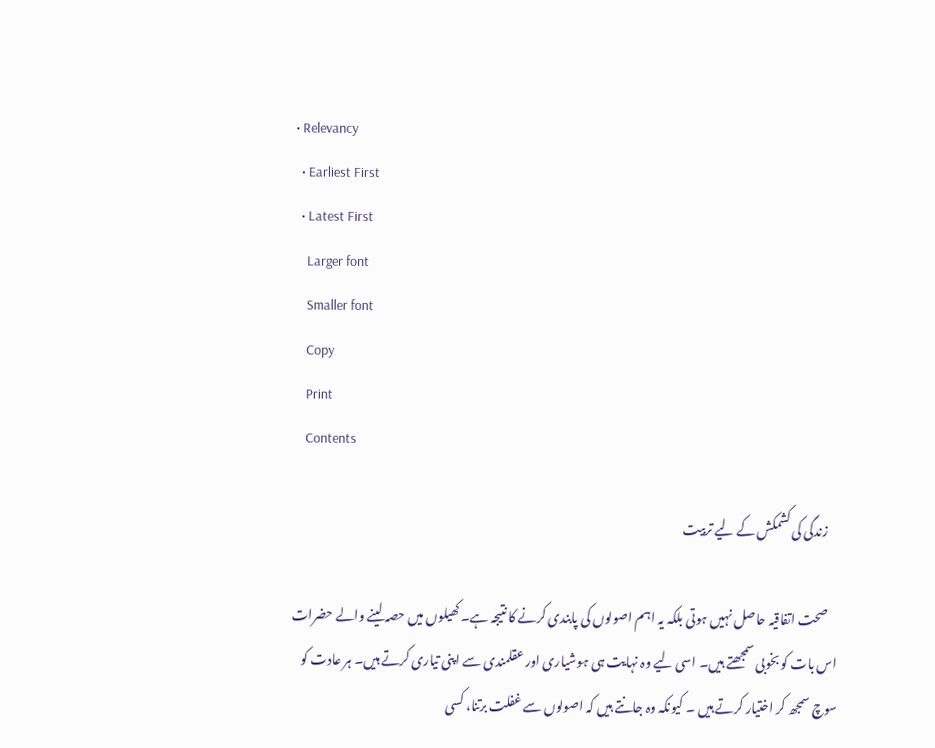• Relevancy
  • Earliest First
  • Latest First
    Larger font
    Smaller font
    Copy
    Print
    Contents

    زندگی کی کشمکش کے لیے تربیت

    صحت اتفاقیہ حاصل نہیں ہوتی بلکہ یہ اہم اصولوں کی پابندی کرنے کا نتیجہ ہے۔ کھیلوں میں حصہ لینے والے حضرات اس بات کو بخوبی سمجھتے ہیں۔ اسی لیے وہ نہایت ہی ہوشیاری اور عقلمندی سے اپنی تیاری کرتے ہیں۔ ہر عادت کو سوچ سمجھ کر اختیار کرتے ہیں ۔ کیونکہ وہ جانتے ہیں کہ اصولوں سے غفلت برتنا، کسی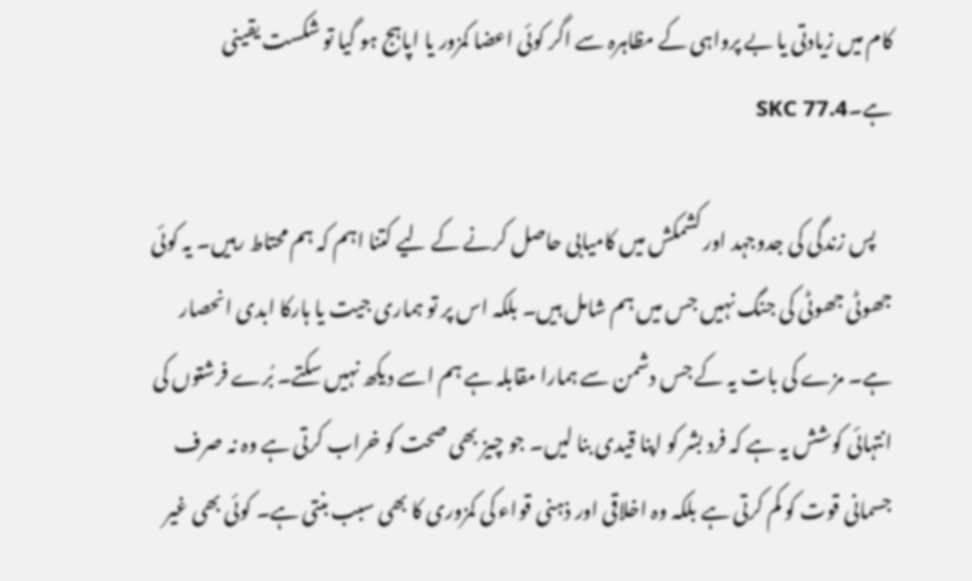کام میں زیادتی یا بے پرواہی کے مظاہرہ سے اگر کوئی اعضا کمزور یا اپاہج ہو گیا تو شکست یقینی ہے۔SKC 77.4

    پس زندگی کی جدوجہد اور کشمکش میں کامیابی حاصل کرنے کے لیے کتنا اہم کہ ہم محتاط رہیں۔ یہ کوئی جھوٹی جھوٹی کی جنگ نہیں جس میں ہم شامل ہیں۔ بلکہ اس پر تو ہماری جیت یا ہارکا ابدی انحصار ہے۔ مزے کی بات یہ کے جس دشمن سے ہمارا مقابلہ ہے ہم اسے دیکھ نہیں سکتے۔ بُرے فرشتوں کی انتہائی کوشش یہ ہے کہ فرد بشر کو اپنا قیدی بنا لیں۔ جو چیز بھی صحت کو خراب کرتی ہے وہ نہ صرف جسمانی قوت کو کم کرتی ہے بلکہ وہ اخلاقی اور ذہنی قواء کی کمزوری کا بھی سبب بنتی ہے۔ کوئی بھی غیر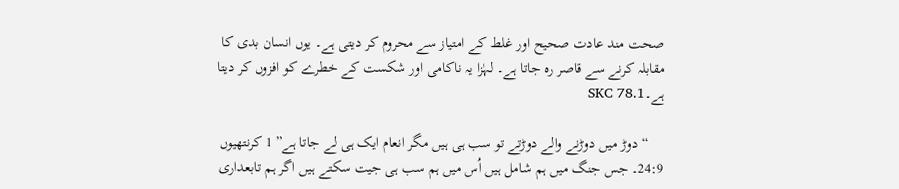صحت مند عادت صحیح اور غلط کے امتیاز سے محروم کر دیتی ہے۔ یوں انسان بدی کا مقابلہ کرنے سے قاصر رہ جاتا ہے۔ لہٰزا یہ ناکامی اور شکست کے خطرے کو افزوں کر دیتا ہے۔SKC 78.1

    “دوڑ میں دوڑنے والے دوڑتے تو سب ہی ہیں مگر انعام ایک ہی لے جاتا ہے” 1 کرنتھیوں 24:9۔ جس جنگ میں ہم شامل ہیں اُس میں ہم سب ہی جیت سکتے ہیں اگر ہم تابعداری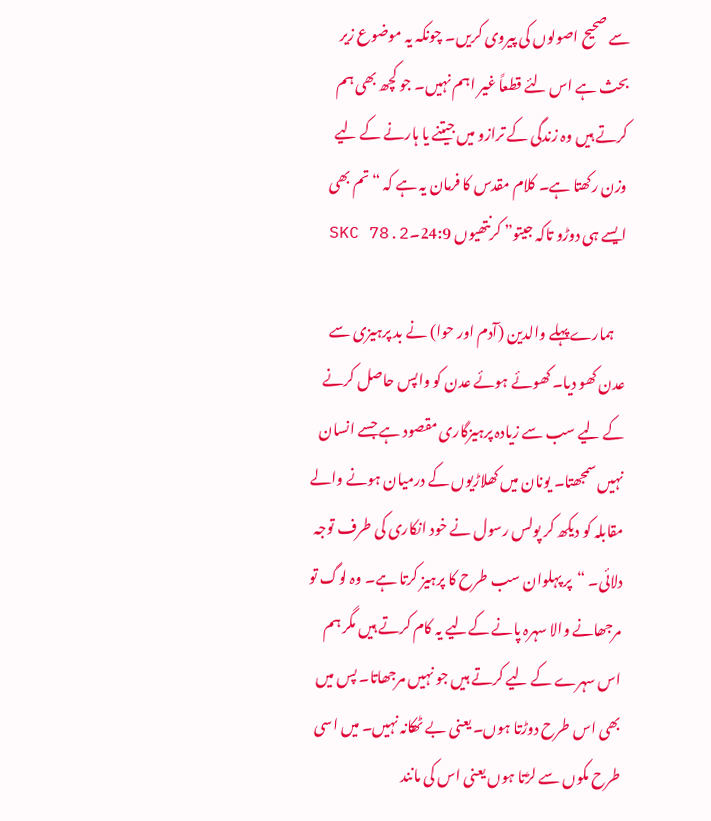سے صحیح اصولوں کی پیروی کریں۔ چونکہ یہ موضوع زیر بحث ہے اس لئے قطعاً غیر اہم نہیں۔ جو کچھ بھی ہم کرتے ہیں وہ زندگی کے ترازو میں جیتنے یا ہارنے کے لیے وزن رکھتا ہے۔ کلام مقدس کا فرمان یہ ہے کہ “تم بھی ایسے ہی دوڑو تاکہ جیتو” کرنتھیوں 24:9۔SKC 78.2

    ہمارےپہلے والدین (آدم اور حوا) نے بد پرہیزی سے عدن کھو دیا۔ کھوئے ہوئے عدن کو واپس حاصل کرنے کے لیے سب سے زیادہ پرہیزگاری مقصود ہے جسے انسان نہیں سمجھتا۔ یونان میں کھلاڑیوں کے درمیان ہونے والے مقابلہ کو دیکھ کر پولس رسول نے خود انکاری کی طرف توجہ دلائی۔ “پر پہلوان سب طرح کا پرہیز کرتا ہے۔ وہ لوگ تو مرجھانے والا سہرہ پانے کےلیے یہ کام کرتے ہیں مگر ہم اس سہرے کے لیے کرتے ہیں جو نہیں مرجھاتا۔ پس میں بھی اس طرح دوڑتا ہوں۔ یعنی بے ٹھکانہ نہیں۔ میں اسی طرح مکوں سے لڑتا ہوں یعنی اس کی مانند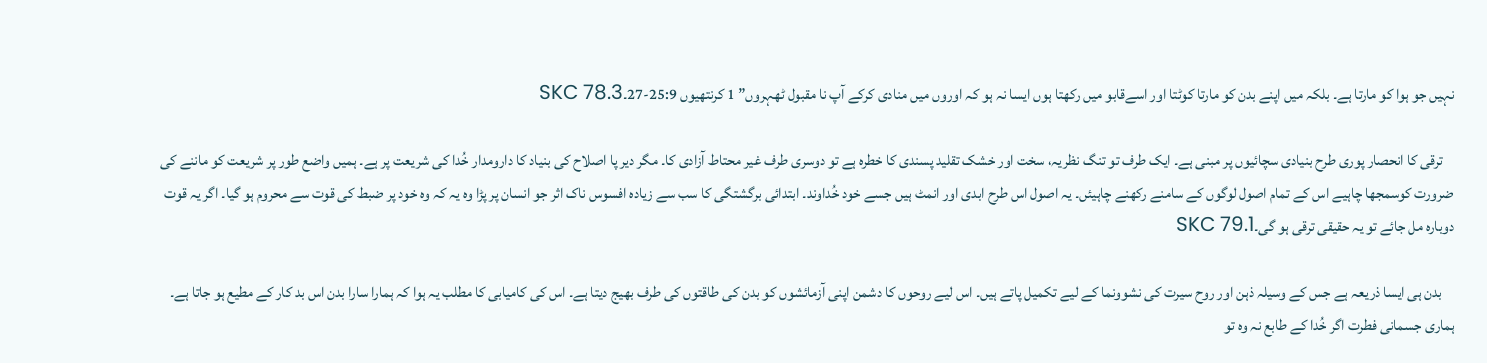نہیں جو ہوا کو مارتا ہے۔ بلکہ میں اپنے بدن کو مارتا کوٹتا اور اسےقابو میں رکھتا ہوں ایسا نہ ہو کہ اوروں میں منادی کرکے آپ نا مقبول ٹھہروں” 1 کرنتھیوں 25:9-27۔SKC 78.3

    ترقی کا انحصار پوری طرح بنیادی سچائیوں پر مبنی ہے۔ ایک طرف تو تنگ نظریہ، سخت اور خشک تقلید پسندی کا خطرہ ہے تو دوسری طرف غیر محتاط آزادی کا۔ مگر دیر پا اصلاح کی بنیاد کا دارومدار خُدا کی شریعت پر ہے۔ ہمیں واضع طور پر شریعت کو ماننے کی ضرورت کوسمجھا چاہیے اس کے تمام اصول لوگوں کے سامنے رکھنے چاہیئں۔ یہ اصول اس طرح ابدی اور انمٹ ہیں جسے خود خُداوند۔ ابتدائی برگشتگی کا سب سے زیادہ افسوس ناک اثر جو انسان پر پڑا وہ یہ کہ وہ خود پر ضبط کی قوت سے محروم ہو گیا۔ اگر یہ قوت دوبارہ مل جائے تو یہ حقیقی ترقی ہو گی۔SKC 79.1

    بدن ہی ایسا ذریعہ ہے جس کے وسیلہ ذہن اور روح سیرت کی نشوونما کے لیے تکمیل پاتے ہیں۔ اس لیے روحوں کا دشمن اپنی آزمائشوں کو بدن کی طاقتوں کی طرف بھیج دیتا ہے۔ اس کی کامیابی کا مطلب یہ ہوا کہ ہمارا سارا بدن اس بد کار کے مطیع ہو جاتا ہے۔ ہماری جسمانی فطرت اگر خُدا کے طابع نہ وہ تو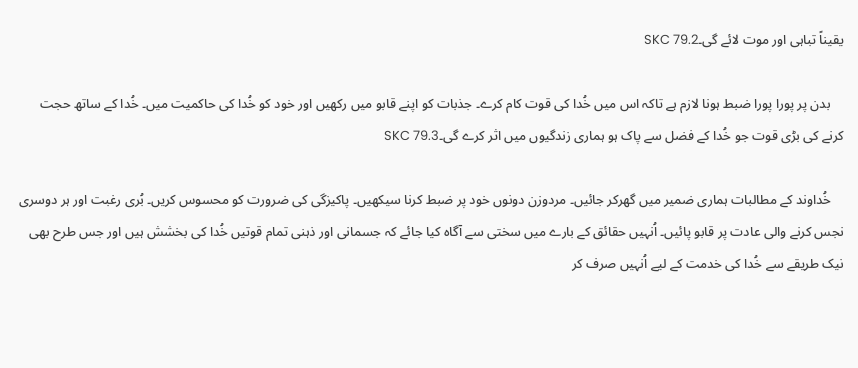یقیناً تباہی اور موت لائے گی۔SKC 79.2

    بدن پر پورا پورا ضبط ہونا لازم ہے تاکہ اس میں خُدا کی قوت کام کرے۔ جذبات کو اپنے قابو میں رکھیں اور خود کو خُدا کی حاکمیت میں۔ خُدا کے ساتھ حجت کرنے کی بڑی قوت جو خُدا کے فضل سے پاک ہو ہماری زندگیوں میں اثر کرے گی۔SKC 79.3

    خُداوند کے مطالبات ہماری ضمیر میں گھرکر جائیں۔ مردوزن دونوں خود پر ضبط کرنا سیکھیں۔ پاکیزگی کی ضرورت کو محسوس کریں۔ بُری رغبت اور ہر دوسری نجس کرنے والی عادت پر قابو پائیں۔ اُنہیں حقائق کے بارے میں سختی سے آگاہ کیا جائے کہ جسمانی اور ذہنی تمام قوتیں خُدا کی بخشش ہیں اور جس طرح بھی نیک طریقے سے خُدا کی خدمت کے لیے اُنہیں صرف کر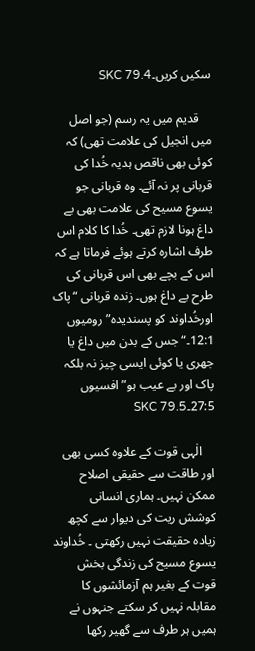سکیں کریں۔SKC 79.4

    قدیم میں یہ رسم (جو اصل میں انجیل کی علامت تھی) کہ کوئی بھی ناقص ہدیہ خُدا کی قربانی پر نہ آئے۔ وہ قربانی جو یسوع مسیح کی علامت بھی بے داغ ہونا لازم تھی۔ خُدا کا کلام اس طرف اشارہ کرتے ہوئے فرماتا ہے کہ اس کے بچے بھی اس قربانی کی طرح بے داغ ہوں۔ زندہ قربانی “پاک اورخُداوند کو پسندیدہ” رومیوں 12:1۔“جس کے بدن میں داغ یا جھری یا کوئی ایسی چیز نہ بلکہ پاک اور بے عیب ہو” افسیوں 27:5۔SKC 79.5

    الٰہی قوت کے علاوہ کسی بھی اور طاقت سے حقیقی اصلاح ممکن نہیں۔ ہماری انسانی کوشش ریت کی دیوار سے کچھ زیادہ حقیقت نہیں رکھتی ۔ خُداوند یسوع مسیح کی زندگی بخش قوت کے بغیر ہم آزمائشوں کا مقابلہ نہیں کر سکتے جنہوں نے ہمیں ہر طرف سے گھیر رکھا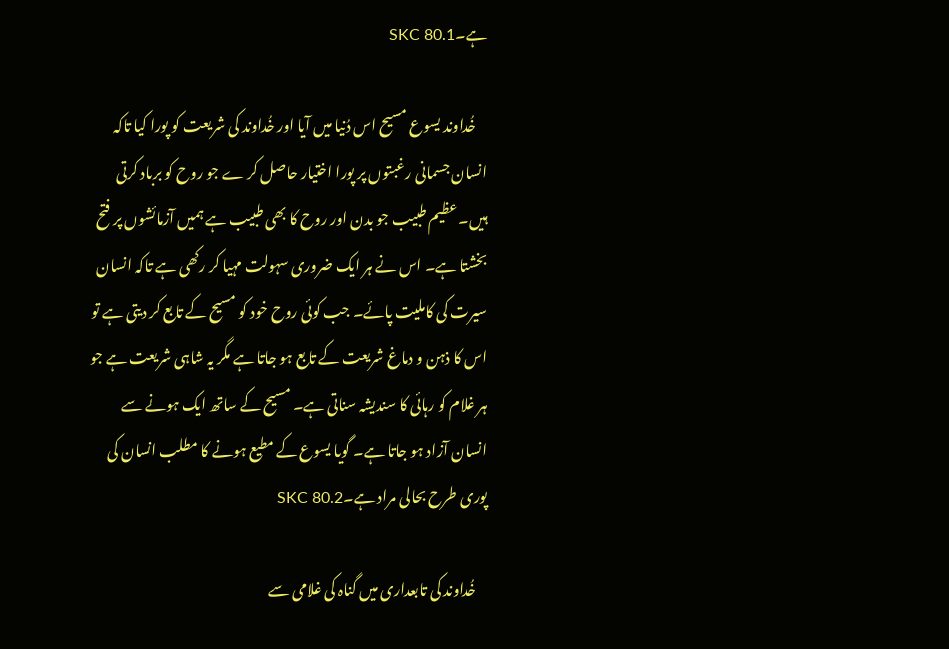ہے۔SKC 80.1

    خُداوند یسوع مسیح اس دُنیا میں آیا اور خُداوند کی شریعت کو پورا کیا تاکہ انسان جسمانی رغبتوں پر پورا اختیار حاصل کر ے جو روح کو برباد کرتی ہیں۔ عظیم طبیب جو بدن اور روح کا بھی طبیب ہے ہمیں آزمائشوں پر فتح بخشتا ہے۔ اس نے ہر ایک ضروری سہولت مہیا کر رکھی ہے تاکہ انسان سیرت کی کاملیت پائے۔ جب کوئی روح خود کو مسیح کے تابع کر دیتی ہے تو اس کا ذہن و دماغ شریعت کے تابع ہو جاتا ہے مگر یہ شاہی شریعت ہے جو ہر غلام کو رہائی کا سندیشہ سناتی ہے۔ مسیح کے ساتھ ایک ہونے سے انسان آزاد ہو جاتا ہے۔ گویا یسوع کے مطیع ہونے کا مطلب انسان کی پوری طرح بحالی مراد ہے۔SKC 80.2

    خُداوند کی تابعداری میں گناہ کی غلامی سے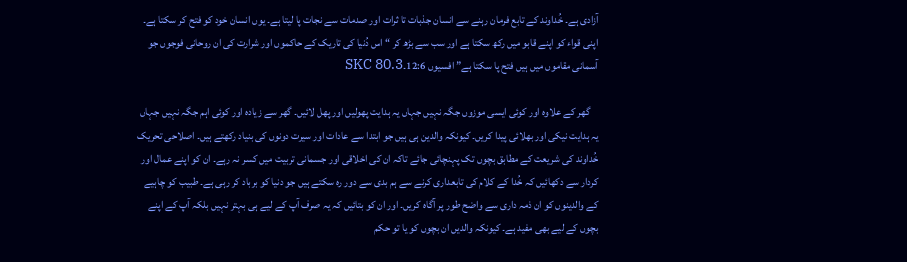آزادی ہے۔ خُداوند کے تابع فرمان رہنے سے انسان جذبات تا ثرات اور صدمات سے نجات پا لیتا ہے۔ یوں انسان خود کو فتح کر سکتا ہے۔ اپنی قواء کو اپنے قابو میں رکھ سکتا ہے اور سب سے بڑھ کر “اس دُنیا کی تاریک کے حاکموں اور شرارت کی ان روحانی فوجوں جو آسمانی مقاموں میں ہیں فتح پا سکتا ہے” افسیوں 12:6۔SKC 80.3

    گھر کے علاوہ اور کوئی ایسی موزوں جگہ نہیں جہاں یہ ہدایت پھولیں اور پھل لائیں۔ گھر سے زیادہ اور کوئی اہم جگہ نہیں جہاں یہ ہدایت نیکی اور بھلائی پیدا کریں۔ کیونکہ والدین ہی ہیں جو ابتدا سے عادات اور سیرت دونوں کی بنیاد رکھتے ہیں۔ اصلاحی تحریک خُداوند کی شریعت کے مطابق بچوں تک پہنچائی جائے تاکہ ان کی اخلاقی اور جسمانی تربیت میں کسر نہ رہے۔ ان کو اپنے عمال اور کردار سے دکھائیں کہ خُدا کے کلام کی تابعداری کرنے سے ہم بدی سے دور رہ سکتے ہیں جو دنیا کو برباد کر رہی ہے۔ طبیب کو چاہیے کے والدینوں کو ان ذمہ داری سے واضح طور پر آگاہ کریں۔ اور ان کو بتائیں کہ یہ صرف آپ کے لیے ہی بہتر نہیں بلکہ آپ کے اپنے بچوں کے لیے بھی مفید ہے۔ کیونکہ والدیں ان بچوں کو یا تو حکم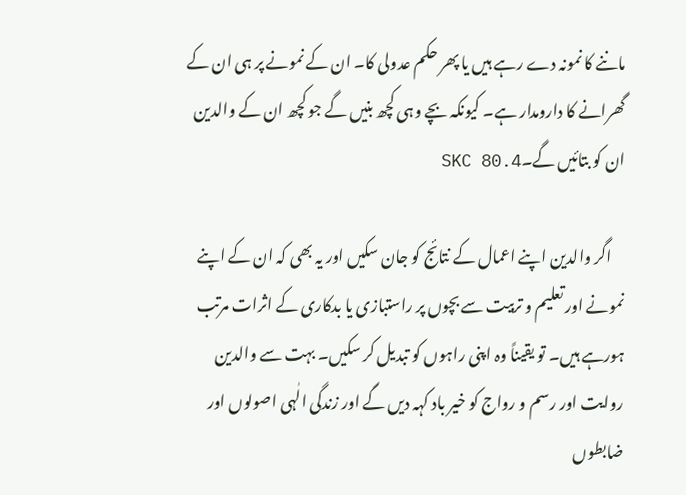ماننے کا نمونہ دے رہے ہیں یا پھر حکم عدولی کا۔ ان کے نمونے پر ہی ان کے گھرانے کا دارومدار ہے۔ کیونکہ بچے وہی کچھ بنیں گے جو کچھ ان کے والدین ان کو بتائیں گے۔SKC 80.4

    اگر والدین اپنے اعمال کے نتائج کو جان سکیں اور یہ بھی کہ ان کے اپنے نمونے اور تعلیم و تربیت سے بچوں پر راستبازی یا بدکاری کے اثرات مرتب ہورہے ہیں۔ تو یقیناً وہ اپنی راہوں کو تبدیل کر سکیں۔ بہت سے والدین روایت اور رسم و رواج کو خیر باد کہہ دیں گے اور زندگی الٰہی اصولوں اور ضابطوں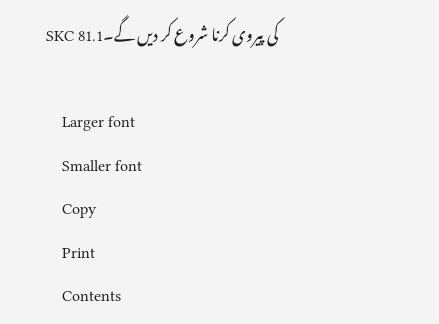کی پیروی کرنا شروع کر دیں گے۔SKC 81.1

    Larger font
    Smaller font
    Copy
    Print
    Contents